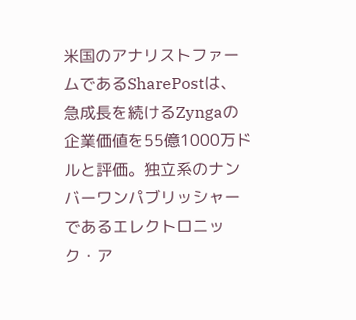米国のアナリストファームであるSharePostは、急成長を続けるZyngaの企業価値を55億1000万ドルと評価。独立系のナンバーワンパブリッシャーであるエレクトロニック・ア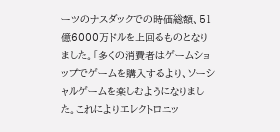ーツのナスダックでの時価総額、51億6000万ドルを上回るものとなりました。「多くの消費者はゲームショップでゲームを購入するより、ソーシャルゲームを楽しむようになりました。これによりエレクトロニッ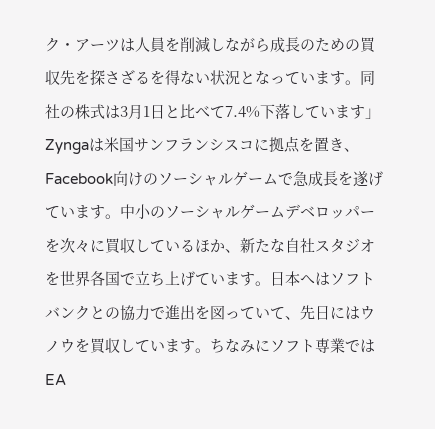ク・アーツは人員を削減しながら成長のための買収先を探さざるを得ない状況となっています。同社の株式は3月1日と比べて7.4%下落しています」Zyngaは米国サンフランシスコに拠点を置き、Facebook向けのソーシャルゲームで急成長を遂げています。中小のソーシャルゲームデベロッパーを次々に買収しているほか、新たな自社スタジオを世界各国で立ち上げています。日本へはソフトバンクとの協力で進出を図っていて、先日にはウノウを買収しています。ちなみにソフト専業ではEA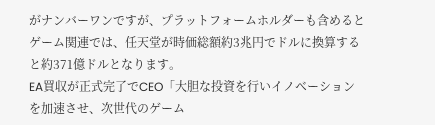がナンバーワンですが、プラットフォームホルダーも含めるとゲーム関連では、任天堂が時価総額約3兆円でドルに換算すると約371億ドルとなります。
EA買収が正式完了でCEO「大胆な投資を行いイノベーションを加速させ、次世代のゲーム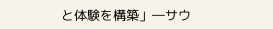と体験を構築」―サウ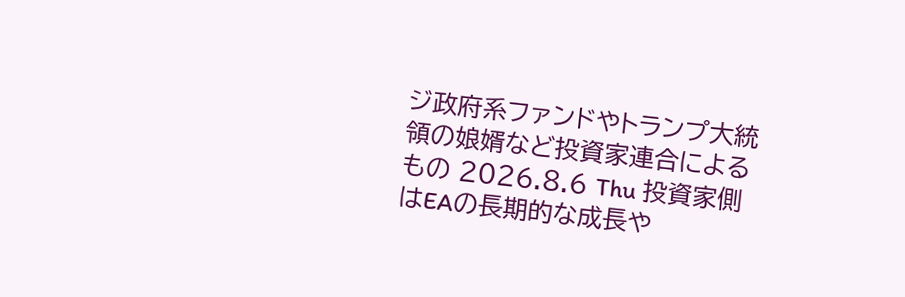ジ政府系ファンドやトランプ大統領の娘婿など投資家連合によるもの 2026.8.6 Thu 投資家側はEAの長期的な成長や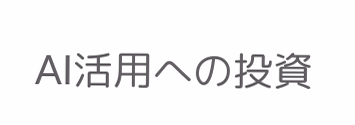AI活用への投資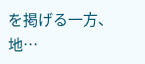を掲げる一方、地…